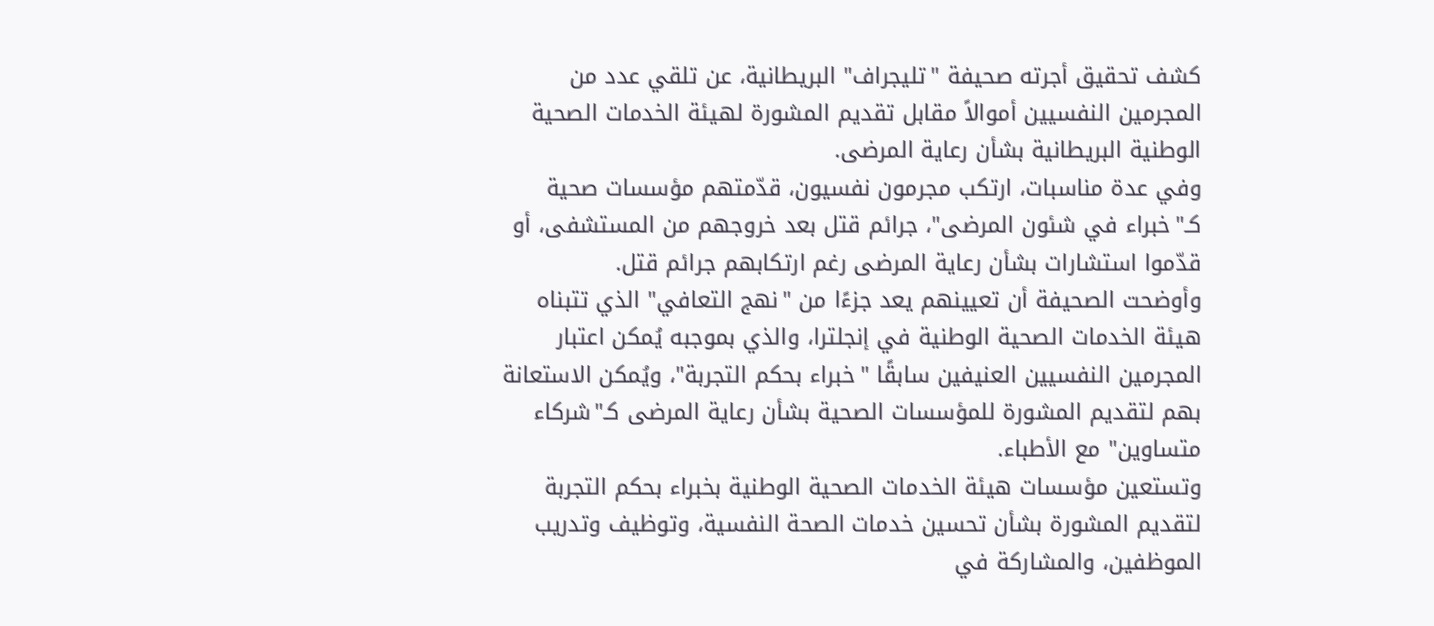كشف تحقيق أجرته صحيفة "تليجراف" البريطانية، عن تلقي عدد من المجرمين النفسيين أموالاً مقابل تقديم المشورة لهيئة الخدمات الصحية الوطنية البريطانية بشأن رعاية المرضى.
وفي عدة مناسبات، ارتكب مجرمون نفسيون، قدّمتهم مؤسسات صحية كـ"خبراء في شئون المرضى"، جرائم قتل بعد خروجهم من المستشفى، أو قدّموا استشارات بشأن رعاية المرضى رغم ارتكابهم جرائم قتل.
وأوضحت الصحيفة أن تعيينهم يعد جزءًا من "نهج التعافي" الذي تتبناه هيئة الخدمات الصحية الوطنية في إنجلترا، والذي بموجبه يُمكن اعتبار المجرمين النفسيين العنيفين سابقًا "خبراء بحكم التجربة"، ويُمكن الاستعانة بهم لتقديم المشورة للمؤسسات الصحية بشأن رعاية المرضى كـ"شركاء متساوين" مع الأطباء.
وتستعين مؤسسات هيئة الخدمات الصحية الوطنية بخبراء بحكم التجربة لتقديم المشورة بشأن تحسين خدمات الصحة النفسية، وتوظيف وتدريب الموظفين، والمشاركة في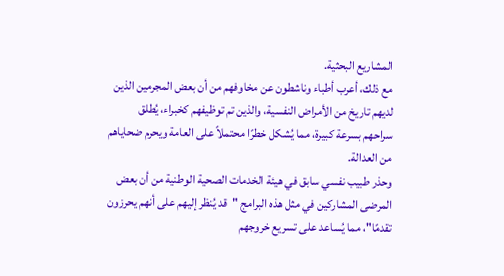المشاريع البحثية.
مع ذلك، أعرب أطباء وناشطون عن مخاوفهم من أن بعض المجرمين الذين لديهم تاريخ من الأمراض النفسية، والذين تم توظيفهم كخبراء، يُطلق سراحهم بسرعة كبيرة، مما يُشكل خطرًا محتملاً على العامة ويحرم ضحاياهم من العدالة.
وحذر طبيب نفسي سابق في هيئة الخدمات الصحية الوطنية من أن بعض المرضى المشاركين في مثل هذه البرامج "قد يُنظر إليهم على أنهم يحرزون تقدمًا"، مما يُساعد على تسريع خروجهم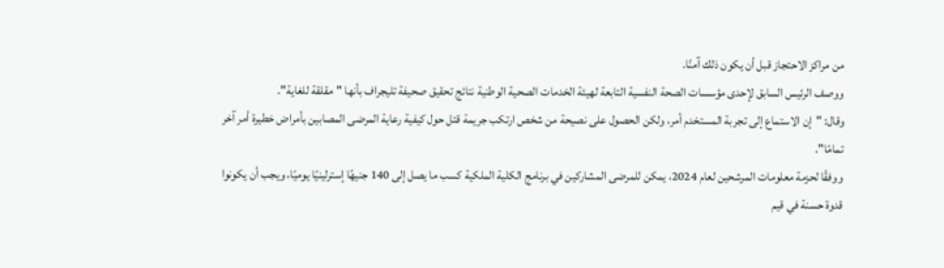من مراكز الاحتجاز قبل أن يكون ذلك آمنًا.
ووصف الرئيس السابق لإحدى مؤسسات الصحة النفسية التابعة لهيئة الخدمات الصحية الوطنية نتائج تحقيق صحيفة تليجراف بأنها "مقلقة للغاية".
وقال: "إن الاستماع إلى تجربة المستخدم أمر، ولكن الحصول على نصيحة من شخص ارتكب جريمة قتل حول كيفية رعاية المرضى المصابين بأمراض خطيرة أمر آخر تمامًا".
ووفقًا لحزمة معلومات المرشحين لعام 2024، يمكن للمرضى المشاركين في برنامج الكلية الملكية كسب ما يصل إلى 140 جنيهًا إسترلينيًا يوميًا، ويجب أن يكونوا قدوة حسنة في قيم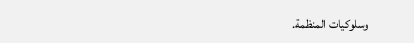وسلوكيات المنظمة.